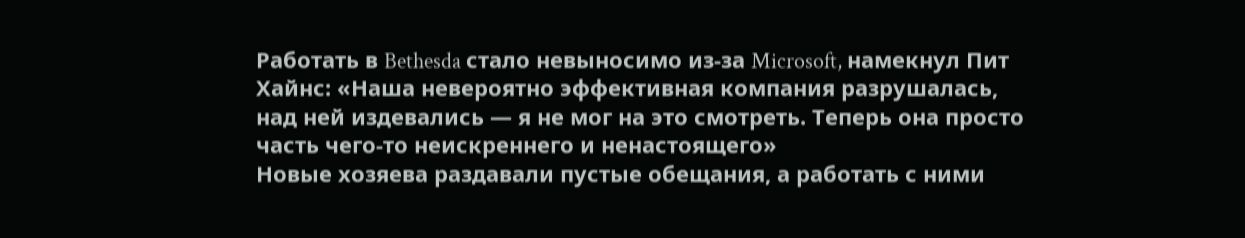Работать в Bethesda стало невыносимо из-за Microsoft, намекнул Пит Хайнс: «Наша невероятно эффективная компания разрушалась, над ней издевались — я не мог на это смотреть. Теперь она просто часть чего-то неискреннего и ненастоящего»
Новые хозяева раздавали пустые обещания, а работать с ними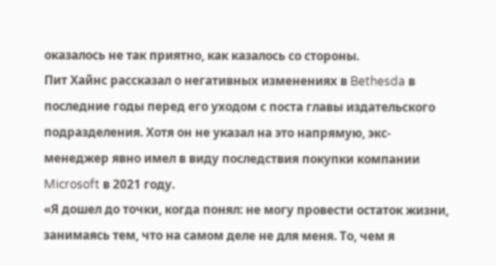оказалось не так приятно, как казалось со стороны.
Пит Хайнс рассказал о негативных изменениях в Bethesda в последние годы перед его уходом с поста главы издательского подразделения. Хотя он не указал на это напрямую, экс-менеджер явно имел в виду последствия покупки компании Microsoft в 2021 году.
«Я дошел до точки, когда понял: не могу провести остаток жизни, занимаясь тем, что на самом деле не для меня. То, чем я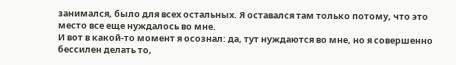занимался, было для всех остальных. Я оставался там только потому, что это место все еще нуждалось во мне.
И вот в какой-то момент я осознал: да, тут нуждаются во мне, но я совершенно бессилен делать то,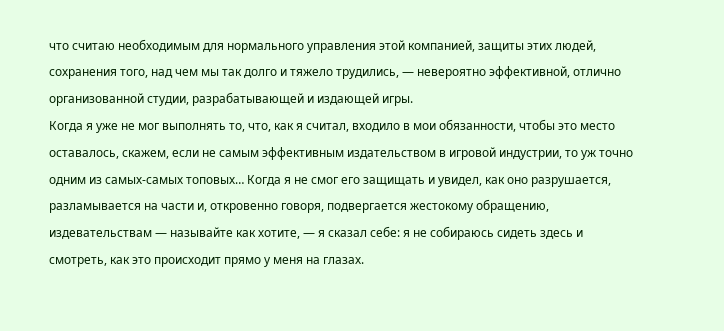что считаю необходимым для нормального управления этой компанией, защиты этих людей, сохранения того, над чем мы так долго и тяжело трудились, — невероятно эффективной, отлично организованной студии, разрабатывающей и издающей игры.
Когда я уже не мог выполнять то, что, как я считал, входило в мои обязанности, чтобы это место оставалось, скажем, если не самым эффективным издательством в игровой индустрии, то уж точно одним из самых-самых топовых… Когда я не смог его защищать и увидел, как оно разрушается, разламывается на части и, откровенно говоря, подвергается жестокому обращению, издевательствам — называйте как хотите, — я сказал себе: я не собираюсь сидеть здесь и смотреть, как это происходит прямо у меня на глазах.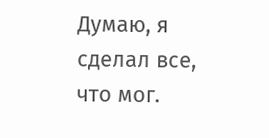Думаю, я сделал все, что мог.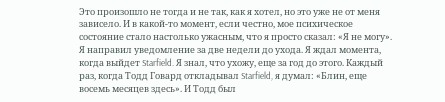Это произошло не тогда и не так, как я хотел, но это уже не от меня зависело. И в какой-то момент, если честно, мое психическое состояние стало настолько ужасным, что я просто сказал: «Я не могу».
Я направил уведомление за две недели до ухода. Я ждал момента, когда выйдет Starfield. Я знал, что ухожу, еще за год до этого. Каждый раз, когда Тодд Говард откладывал Starfield, я думал: «Блин, еще восемь месяцев здесь». И Тодд был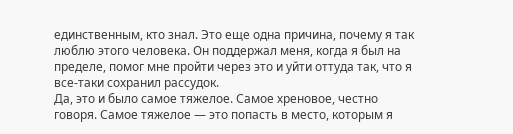единственным, кто знал. Это еще одна причина, почему я так люблю этого человека. Он поддержал меня, когда я был на пределе, помог мне пройти через это и уйти оттуда так, что я все-таки сохранил рассудок.
Да, это и было самое тяжелое. Самое хреновое, честно говоря. Самое тяжелое — это попасть в место, которым я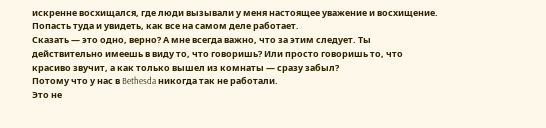искренне восхищался, где люди вызывали у меня настоящее уважение и восхищение. Попасть туда и увидеть, как все на самом деле работает.
Сказать — это одно, верно? А мне всегда важно, что за этим следует. Ты действительно имеешь в виду то, что говоришь? Или просто говоришь то, что красиво звучит, а как только вышел из комнаты — сразу забыл?
Потому что у нас в Bethesda никогда так не работали.
Это не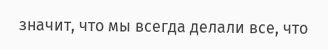значит, что мы всегда делали все, что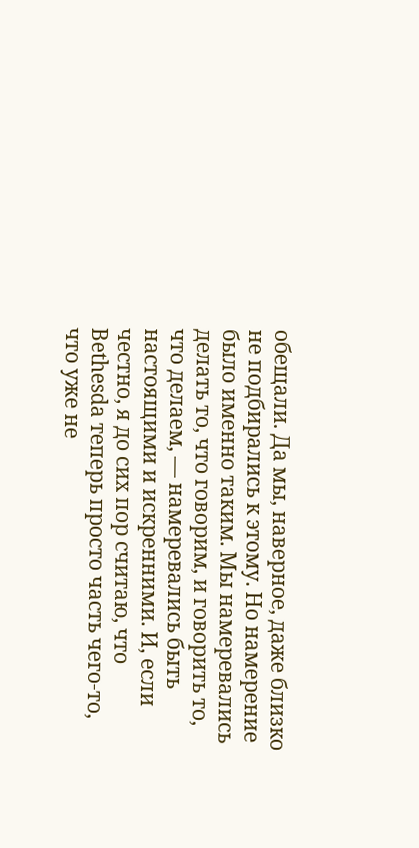обещали. Да мы, наверное, даже близко не подбирались к этому. Но намерение было именно таким. Мы намеревались делать то, что говорим, и говорить то, что делаем, — намеревались быть настоящими и искренними. И, если честно, я до сих пор считаю, что Bethesda теперь просто часть чего-то, что уже не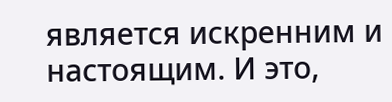является искренним и настоящим. И это,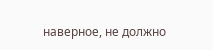наверное, не должно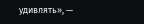удивлять», —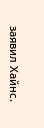заявил Хайнс.